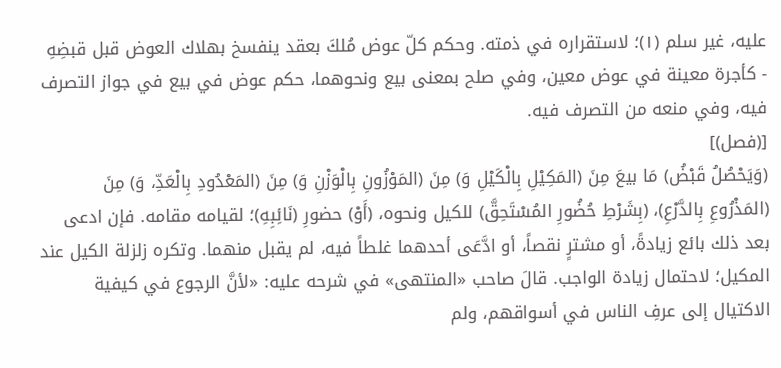عليه، غير سلم (١)؛ لاستقراره في ذمته. وحكم كلّ عوض مُلكَ بعقد ينفسخ بهلاك العوض قبل قبضِهِ - كأجرة معينة في عوض معين، وفي صلح بمعنى بيع ونحوهما، حكم عوض في بيع في جواز التصرف فيه، وفي منعه من التصرف فيه.
[(فصل)]
(وَيَحْصُلُ قَبْضُ) مَا بيعَ مِنَ (المَكِيْلِ بِالْكَيْلِ وَ) مِنَ (المَوْزُونِ بِالْوَزْنِ وَ) مِنَ (المَعْدُودِ بِالْعَدِّ، وَ) مِنَ (المَذْرُوعِ بِالدَّرْعِ)، (بِشَرْطِ حُضُورِ المُسْتَحِقَّ) للكيل ونحوه، (أَوْ) حضورِ (نَائِبِهِ)؛ لقيامه مقامه. فإن ادعى بعد ذلك بائع زيادةً، أو مشترٍ نقصاً، أو ادَّعَى أحدهما غلطاً فيه، لم يقبل منهما. وتكره زلزلة الكيل عند المكيل؛ لاحتمال زيادة الواجب. قالَ صاحب «المنتهى» في شرحه عليه: «لأنَّ الرجوع في كيفية الاكتيال إلى عرفِ الناس في أسواقهم، ولم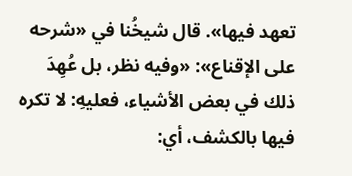تعهد فيها». قال شيخُنا في «شرحه على الإقناع»: «وفيه نظر، بل عُهِدَ ذلك في بعض الأشياء، فعليهِ: لا تكره فيها بالكشف، أي: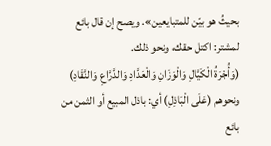بحيثُ هو بيّن للمتبايعين». ويصح إن قال بائع لمشتر: اكتل حقك، ونحو ذلك.
(وَأُجْرَةُ الْكَيَّالِ وَالْوَزَانِ وَالْعَدَّادِ وَالدَّرَّاعِ وَالنَّقَادِ) ونحوهم (عَلَى الْبَاذِلِ) أي: باذل المبيع أو الثمن من بائع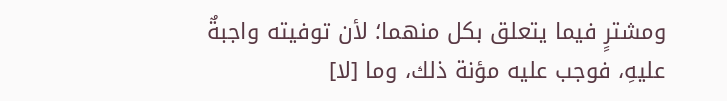ومشترٍ فيما يتعلق بكل منهما؛ لأن توفيته واجبةٌ عليهِ، فوجب عليه مؤنة ذلك، وما [لا]